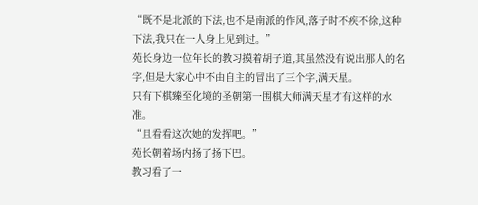“既不是北派的下法,也不是南派的作风,落子时不疾不徐,这种下法,我只在一人身上见到过。”
苑长身边一位年长的教习摸着胡子道,其虽然没有说出那人的名字,但是大家心中不由自主的冒出了三个字,满天星。
只有下棋臻至化境的圣朝第一围棋大师满天星才有这样的水准。
“且看看这次她的发挥吧。”
苑长朝着场内扬了扬下巴。
教习看了一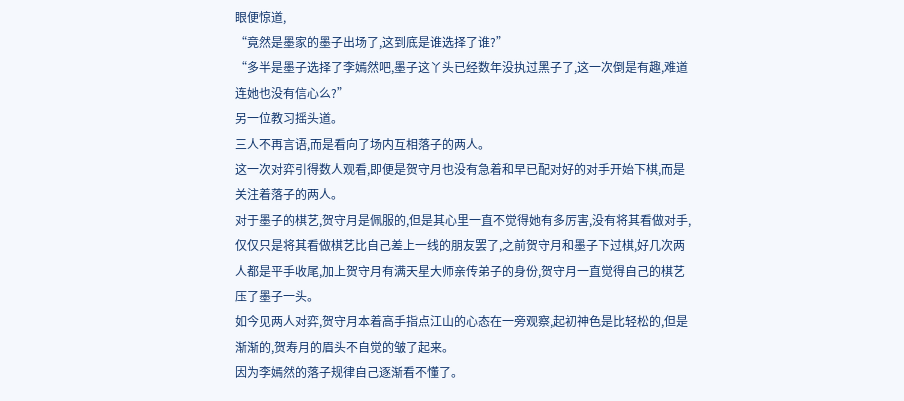眼便惊道,
“竟然是墨家的墨子出场了,这到底是谁选择了谁?”
“多半是墨子选择了李嫣然吧,墨子这丫头已经数年没执过黑子了,这一次倒是有趣,难道连她也没有信心么?”
另一位教习摇头道。
三人不再言语,而是看向了场内互相落子的两人。
这一次对弈引得数人观看,即便是贺守月也没有急着和早已配对好的对手开始下棋,而是关注着落子的两人。
对于墨子的棋艺,贺守月是佩服的,但是其心里一直不觉得她有多厉害,没有将其看做对手,仅仅只是将其看做棋艺比自己差上一线的朋友罢了,之前贺守月和墨子下过棋,好几次两人都是平手收尾,加上贺守月有满天星大师亲传弟子的身份,贺守月一直觉得自己的棋艺压了墨子一头。
如今见两人对弈,贺守月本着高手指点江山的心态在一旁观察,起初神色是比轻松的,但是渐渐的,贺寿月的眉头不自觉的皱了起来。
因为李嫣然的落子规律自己逐渐看不懂了。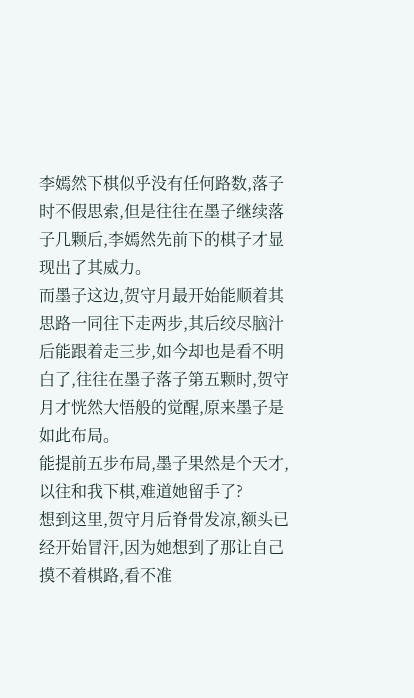李嫣然下棋似乎没有任何路数,落子时不假思索,但是往往在墨子继续落子几颗后,李嫣然先前下的棋子才显现出了其威力。
而墨子这边,贺守月最开始能顺着其思路一同往下走两步,其后绞尽脑汁后能跟着走三步,如今却也是看不明白了,往往在墨子落子第五颗时,贺守月才恍然大悟般的觉醒,原来墨子是如此布局。
能提前五步布局,墨子果然是个天才,以往和我下棋,难道她留手了?
想到这里,贺守月后脊骨发凉,额头已经开始冒汗,因为她想到了那让自己摸不着棋路,看不准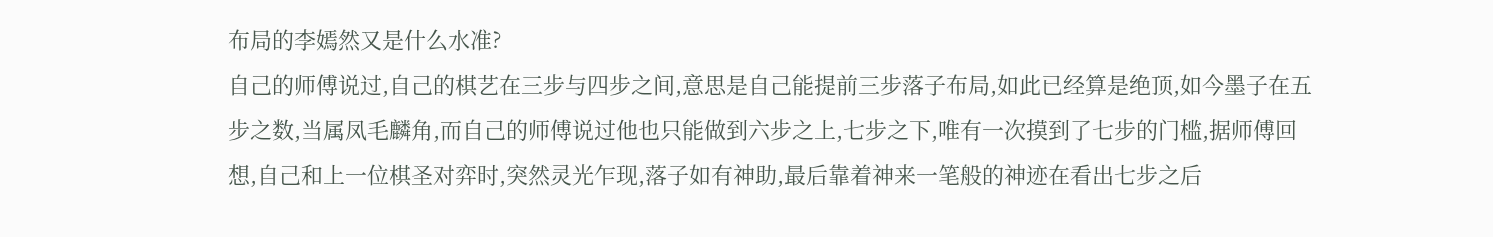布局的李嫣然又是什么水准?
自己的师傅说过,自己的棋艺在三步与四步之间,意思是自己能提前三步落子布局,如此已经算是绝顶,如今墨子在五步之数,当属凤毛麟角,而自己的师傅说过他也只能做到六步之上,七步之下,唯有一次摸到了七步的门槛,据师傅回想,自己和上一位棋圣对弈时,突然灵光乍现,落子如有神助,最后靠着神来一笔般的神迹在看出七步之后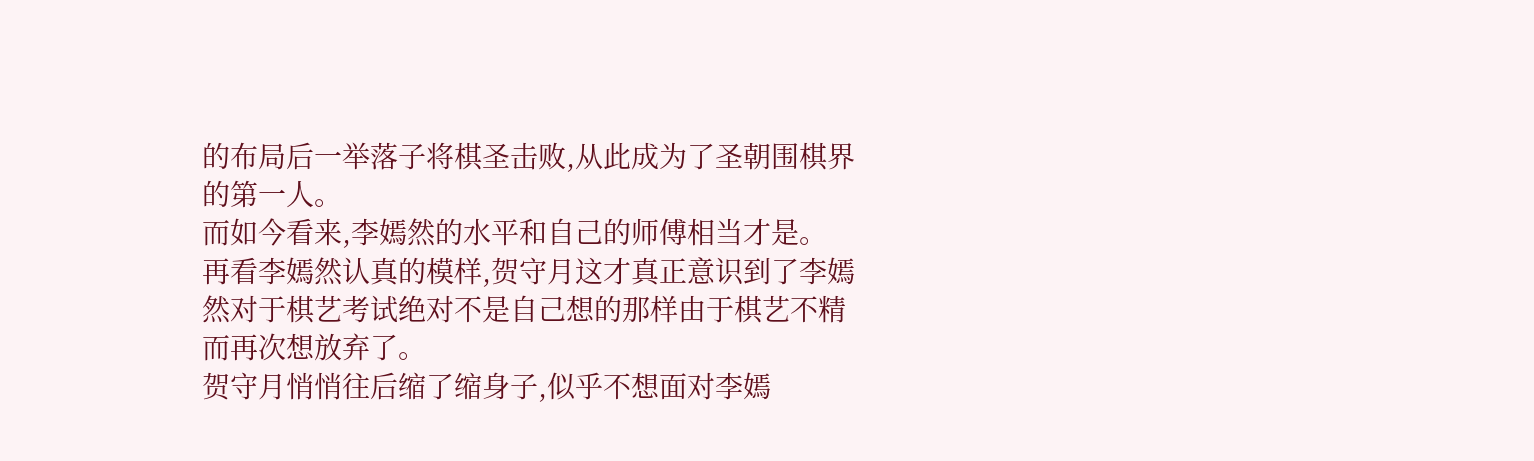的布局后一举落子将棋圣击败,从此成为了圣朝围棋界的第一人。
而如今看来,李嫣然的水平和自己的师傅相当才是。
再看李嫣然认真的模样,贺守月这才真正意识到了李嫣然对于棋艺考试绝对不是自己想的那样由于棋艺不精而再次想放弃了。
贺守月悄悄往后缩了缩身子,似乎不想面对李嫣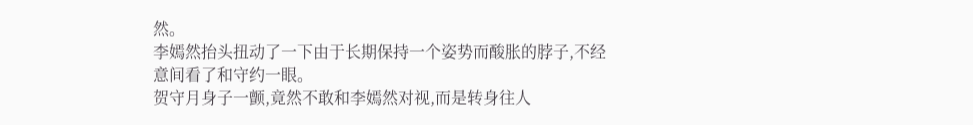然。
李嫣然抬头扭动了一下由于长期保持一个姿势而酸胀的脖子,不经意间看了和守约一眼。
贺守月身子一颤,竟然不敢和李嫣然对视,而是转身往人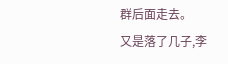群后面走去。
又是落了几子,李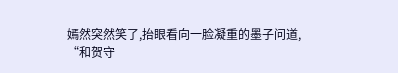嫣然突然笑了,抬眼看向一脸凝重的墨子问道,
“和贺守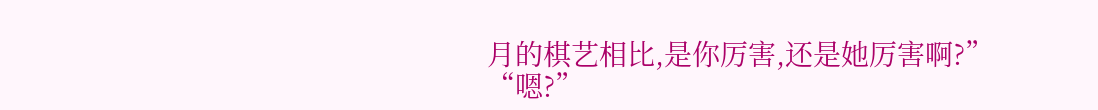月的棋艺相比,是你厉害,还是她厉害啊?”
“嗯?”